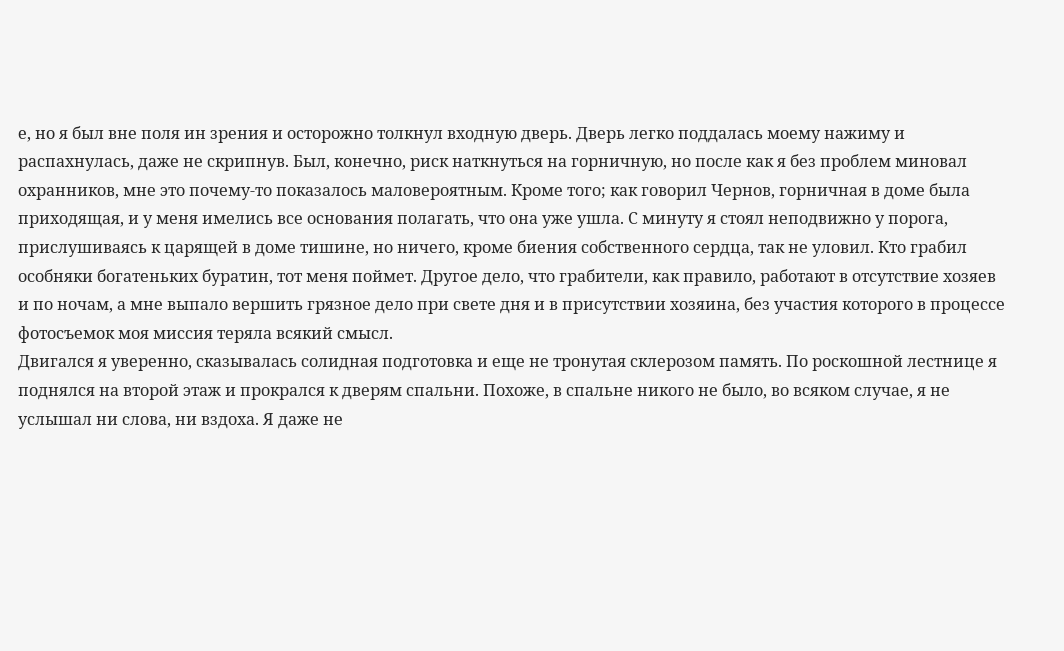е, но я был вне поля ин зрения и осторожно толкнул входную дверь. Дверь легко поддалась моему нажиму и распахнулась, даже не скрипнув. Был, конечно, риск наткнуться на горничную, но после как я без проблем миновал охранников, мне это почему-то показалось маловероятным. Кроме того; как говорил Чернов, горничная в доме была приходящая, и у меня имелись все основания полагать, что она уже ушла. С минуту я стоял неподвижно у порога, прислушиваясь к царящей в доме тишине, но ничего, кроме биения собственного сердца, так не уловил. Кто грабил особняки богатеньких буратин, тот меня поймет. Другое дело, что грабители, как правило, работают в отсутствие хозяев и по ночам, а мне выпало вершить грязное дело при свете дня и в присутствии хозяина, без участия которого в процессе фотосъемок моя миссия теряла всякий смысл.
Двигался я уверенно, сказывалась солидная подготовка и еще не тронутая склерозом память. По роскошной лестнице я поднялся на второй этаж и прокрался к дверям спальни. Похоже, в спальне никого не было, во всяком случае, я не услышал ни слова, ни вздоха. Я даже не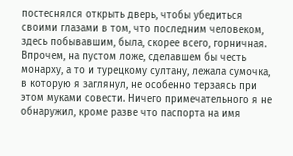постеснялся открыть дверь, чтобы убедиться своими глазами в том, что последним человеком, здесь побывавшим, была, скорее всего, горничная. Впрочем, на пустом ложе, сделавшем бы честь монарху, а то и турецкому султану, лежала сумочка, в которую я заглянул, не особенно терзаясь при этом муками совести. Ничего примечательного я не обнаружил, кроме разве что паспорта на имя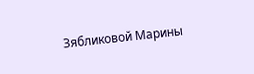Зябликовой Марины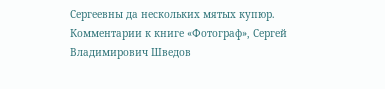Сергеевны да нескольких мятых купюр.
Комментарии к книге «Фотограф», Сергей Владимирович Шведов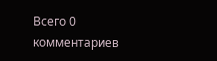Всего 0 комментариев